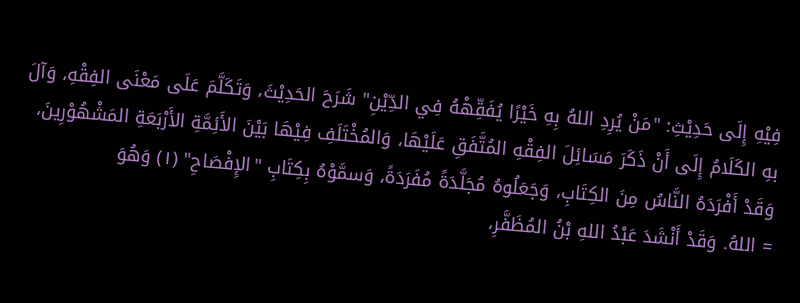فِيْهِ إِلَى حَدِيْثِ: "مَنْ يُرِدِ اللهُ بِهِ خَيْرًا يُفَقِّهْهُ فِي الدِّيْنِ" شَرَحَ الحَدِيْثَ، وَتَكَلَّمَ عَلَى مَعْنَى الفِقْهِ، وَآلَ بهِ الكَلَامُ إِلَى أَنْ ذَكَرَ مَسَائِلَ الفِقْهِ المُتَّفَقِ عَلَيْهَا، وَالمُخْتَلَفِ فِيْهَا بَيْنَ الأَئِمَّةِ الأَرْبَعَةِ المَشْهُوْرِينَ، وَقَدْ أَفْرَدَهُ النَّاسُ مِنَ الكِتَابِ، وَجَعَلُوهُ مُجَلَّدَةً مُفَرَدَةً، وَسمَّوْهُ بِكِتَابِ "الإِفْصَاحِ" (١) وَهُوَ
= اللهُ. وَقَدْ أَنْشَدَ عَبْدُ اللهِ بْنُ المُظَفَّرِ،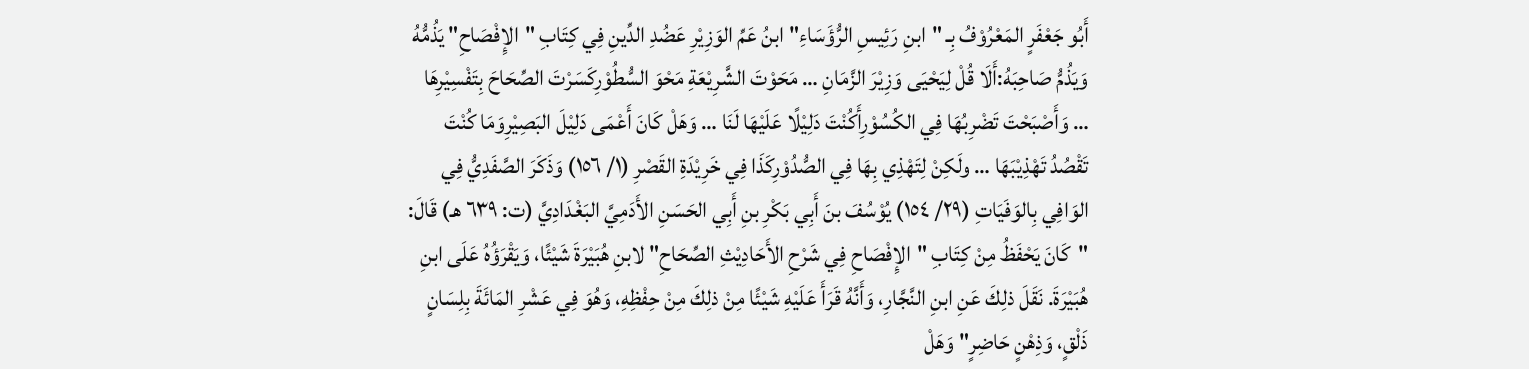أَبُو جَعْفَرٍ المَعْرُوْفُ بِـ "ابنِ رَئِيسِ الرُّؤَسَاءِ" ابنُ عَمِّ الوَزِيْرِ عَضُدِ الدِّينِ فِي كِتَابِ "الإِفْصَاحِ" يَذُمُّهُ وَيَذُمُّ صَاحِبَهُ:أَلَا قُلْ لِيَحْيَى وَزِيْرَ الزَّمَانِ … مَحَوْتَ الشَّرِيْعَةِ مَحْوَ السُّطُوْرِكَسَرْتَ الصِّحَاحَ بِتَفْسِيْرِهَا … وَأَصْبَحْتَ تَضْرِبُهَا فِي الكُسُوْرِأَكُنْتَ دَلِيْلًا عَلَيْهَا لَنَا … وَهَلْ كَانَ أَعْمَى دَلِيْلَ البَصِيْرِوَمَا كُنْتَ تَقْصُدُ تَهْذِيْبَهَا … ولَكِنْ لِتَهْذِي بِهَا فِي الصُّدُوْرِكَذَا فِي خَرِيْدَةِ القَصْرِ (١/ ١٥٦) وَذَكَرَ الصَّفَدِيُّ فِي الوَافِي بِالوَفَيَاتِ (٢٩/ ١٥٤) يُوْسُفَ بنَ أَبِي بَكْرِ بنِ أَبِي الحَسَنِ الأَدَمِيَّ البَغْدَادِيَّ (ت: ٦٣٩ هـ) قَالَ: "كَانَ يَحْفَظُ مِنْ كِتَابِ "الإِفْصَاحِ فِي شَرْحِ الأَحَادِيْثِ الصِّحَاحِ" لابنِ هُبَيْرَةَ شَيْئًا، وَيَقْرَؤُهُ عَلَى ابنِ هُبَيْرَةَ. نَقَلَ ذلِكَ عَنِ ابنِ النَّجَّارِ، وَأَنَّهُ قَرَأَ عَلَيْهِ شَيْئًا مِنْ ذلِكَ مِنْ حِفْظِهِ، وَهُوَ فِي عَشْرِ المَائَةَ بِلِسَانٍ ذَلْقٍ، وَذِهْنٍ حَاضِرٍ" وَهَلْ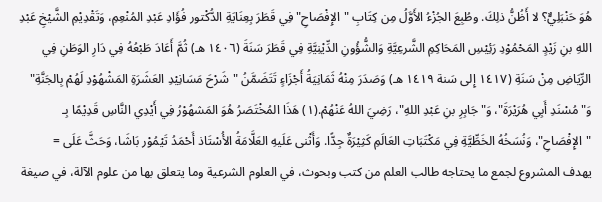هُوَ حَنْبَلِيٌّ؟ لا أَظُنُّ ذلِكَ. وطُبِعَ الجُزْءُ الأَوَّلُ مِن كِتَابِ "الإِفْصَاحِ" فِي قَطَرَ بِعِنَايَةِ الدُّكْتور فُؤَادِ عَبْدِ المُنْعِمِ، وَتَقْدِيْمِ الشَّيْخِ عَبْدِ اللهِ بنِ زَيْدٍ المَحْمُوْدِ رَئِيْسِ المَحَاكِمِ الشَّرعِيَّةِ وَالشُّؤُونِ الدِّيْنِيَّةِ فِي قَطَرَ سَنَةَ (١٤٠٦ هـ) ثُمَّ أَعَادَ طَبْعُهُ فِي دَارِ الوَطَنِ فِي الرِّيَاضِ مِنْ سَنَةِ (١٤١٧ إِلى سَنة ١٤١٩ هـ) وَصَدَرَ مِنْهُ ثَمَانِيَةُ أَجْزَاءٍ تَتَضَمَّنُ "شَرْحَ مَسَانِيْدِ العَشَرَةِ المَشْهُوْدِ لَهُمْ بِالجَنَّةِ" وَ"مُسْنَدِ أَبِي هُرَيْرَةَ"، وَ"جَابِرِ بنِ عَبْدِ اللهِ"، رَضِيَ اللهُ عَنْهُمْ.(١) هَذَا المُخْتَصَرُ هُوَ المَشهُوْرُ فِي أَيْدِي النَّاسِ قَدِيْمًا بِـ "الإِفْصَاحِ"، وَنُسَخُهُ الخَطِّيَّةِ فِي مَكْتَبَاتِ العَالَمِ كَثِيْرَةٌ جِدًّا. وَأَثْنى عَلَيهِ العَلَّامَةُ الأُسْتَاذ أَحْمَدُ تَيْمُوْر بَاشَا، وَحَثَّ عَلَى =
يهدف المشروع لجمع ما يحتاجه طالب العلم من كتب وبحوث، في العلوم الشرعية وما يتعلق بها من علوم الآلة، في صيغة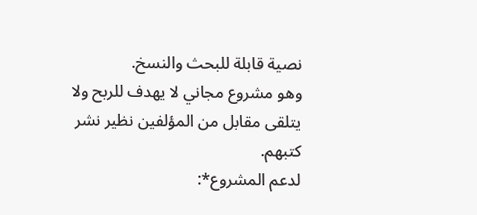نصية قابلة للبحث والنسخ.
وهو مشروع مجاني لا يهدف للربح ولا يتلقى مقابل من المؤلفين نظير نشر كتبهم.
لدعم المشروع*: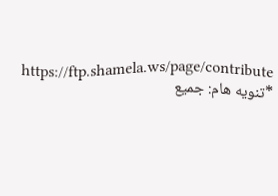https://ftp.shamela.ws/page/contribute
*تنويه هام: جميع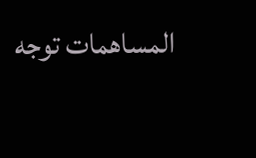المساهمات توجه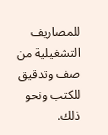للمصاريف التشغيلية من صف وتدقيق للكتب ونحو ذلك.